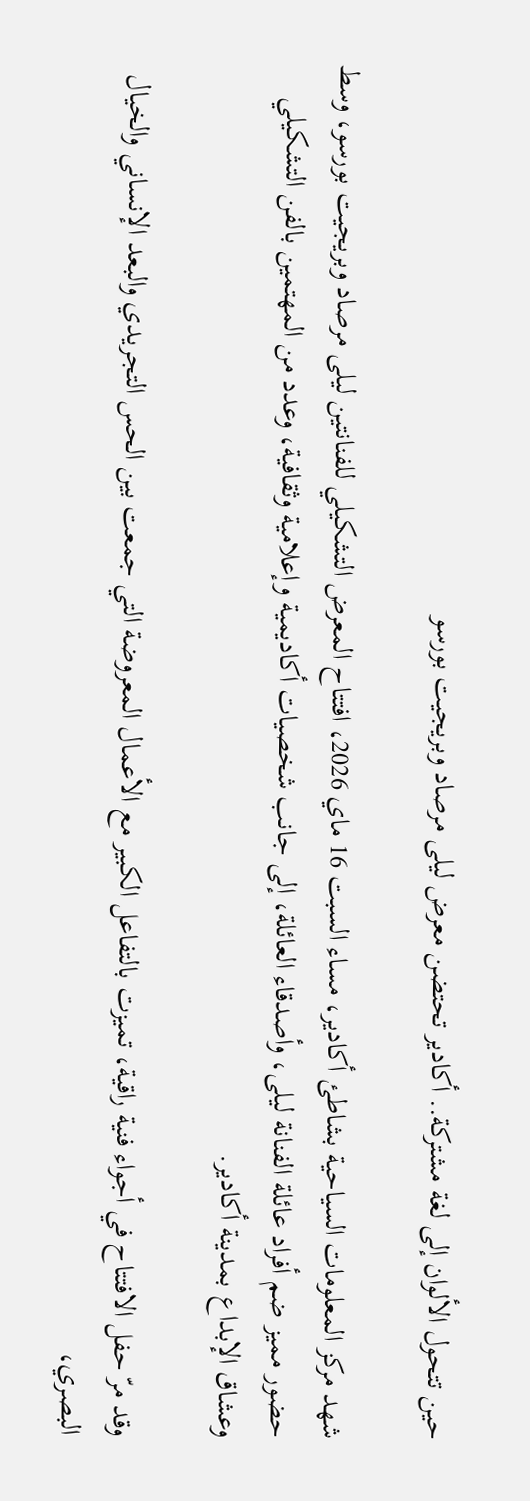حين تتحول الألوان إلى لغة مشتركة.. أكادير تحتضن معرض ليلى مرصاد وبريجيت بورسو

شهد مركز المعلومات السياحية بشاطئ أكادير، مساء السبت 16 ماي 2026، افتتاح المعرض التشكيلي للفنانتين ليلى مرصاد وبريجيت بورسو، وسط حضور مميز ضم أفراد عائلة الفنانة ليلى، وأصدقاء العائلة، إلى جانب شخصيات أكاديمية وإعلامية وثقافية، وعدد من المهتمين بالفن التشكيلي وعشاق الإبداع بمدينة أكادير.

وقد مرّ حفل الافتتاح في أجواء فنية راقية، تميزت بالتفاعل الكبير مع الأعمال المعروضة التي جمعت بين الحس التجريدي والبعد الإنساني والخيال البصري،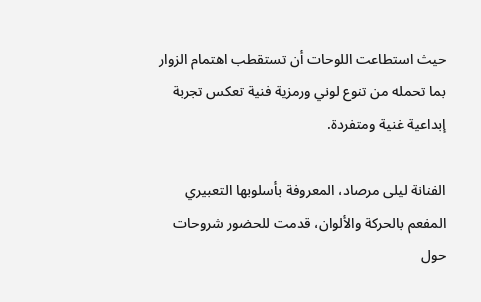حيث استطاعت اللوحات أن تستقطب اهتمام الزوار بما تحمله من تنوع لوني ورمزية فنية تعكس تجربة إبداعية غنية ومتفردة.

الفنانة ليلى مرصاد، المعروفة بأسلوبها التعبيري المفعم بالحركة والألوان، قدمت للحضور شروحات حول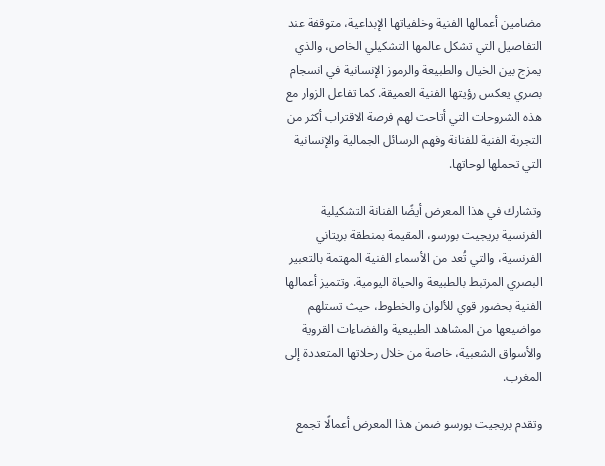مضامين أعمالها الفنية وخلفياتها الإبداعية، متوقفة عند التفاصيل التي تشكل عالمها التشكيلي الخاص، والذي يمزج بين الخيال والطبيعة والرموز الإنسانية في انسجام بصري يعكس رؤيتها الفنية العميقة. كما تفاعل الزوار مع هذه الشروحات التي أتاحت لهم فرصة الاقتراب أكثر من التجربة الفنية للفنانة وفهم الرسائل الجمالية والإنسانية التي تحملها لوحاتها.

وتشارك في هذا المعرض أيضًا الفنانة التشكيلية الفرنسية بريجيت بورسو، المقيمة بمنطقة بريتاني الفرنسية، والتي تُعد من الأسماء الفنية المهتمة بالتعبير البصري المرتبط بالطبيعة والحياة اليومية. وتتميز أعمالها الفنية بحضور قوي للألوان والخطوط، حيث تستلهم مواضيعها من المشاهد الطبيعية والفضاءات القروية والأسواق الشعبية، خاصة من خلال رحلاتها المتعددة إلى المغرب.

وتقدم بريجيت بورسو ضمن هذا المعرض أعمالًا تجمع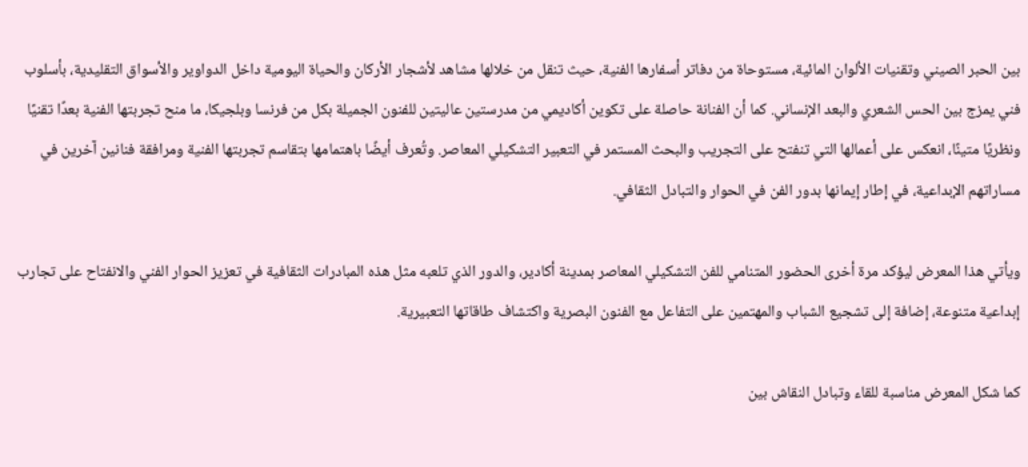بين الحبر الصيني وتقنيات الألوان المائية، مستوحاة من دفاتر أسفارها الفنية، حيث تنقل من خلالها مشاهد لأشجار الأركان والحياة اليومية داخل الدواوير والأسواق التقليدية، بأسلوب فني يمزج بين الحس الشعري والبعد الإنساني. كما أن الفنانة حاصلة على تكوين أكاديمي من مدرستين عاليتين للفنون الجميلة بكل من فرنسا وبلجيكا، ما منح تجربتها الفنية بعدًا تقنيًا ونظريًا متينًا، انعكس على أعمالها التي تنفتح على التجريب والبحث المستمر في التعبير التشكيلي المعاصر. وتُعرف أيضًا باهتمامها بتقاسم تجربتها الفنية ومرافقة فنانين آخرين في مساراتهم الإبداعية، في إطار إيمانها بدور الفن في الحوار والتبادل الثقافي.

ويأتي هذا المعرض ليؤكد مرة أخرى الحضور المتنامي للفن التشكيلي المعاصر بمدينة أكادير، والدور الذي تلعبه مثل هذه المبادرات الثقافية في تعزيز الحوار الفني والانفتاح على تجارب إبداعية متنوعة، إضافة إلى تشجيع الشباب والمهتمين على التفاعل مع الفنون البصرية واكتشاف طاقاتها التعبيرية.

كما شكل المعرض مناسبة للقاء وتبادل النقاش بين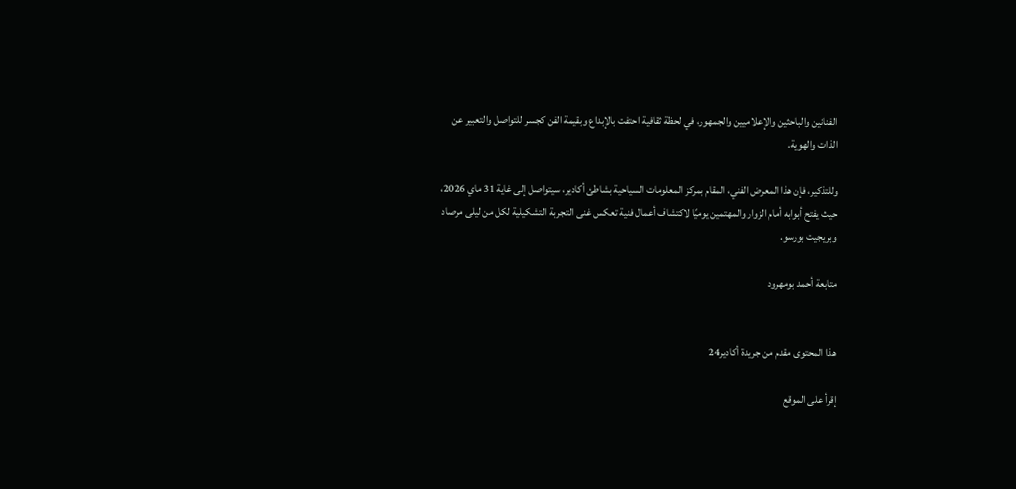الفنانين والباحثين والإعلاميين والجمهور، في لحظة ثقافية احتفت بالإبداع وبقيمة الفن كجسر للتواصل والتعبير عن الذات والهوية.

وللتذكير، فإن هذا المعرض الفني، المقام بمركز المعلومات السياحية بشاطئ أكادير، سيتواصل إلى غاية 31 ماي 2026، حيث يفتح أبوابه أمام الزوار والمهتمين يوميًا لاكتشاف أعمال فنية تعكس غنى التجربة التشكيلية لكل من ليلى مرصاد وبريجيت بورسو.

متابعة أحمد بومهرود


هذا المحتوى مقدم من جريدة أكادير24

إقرأ على الموقع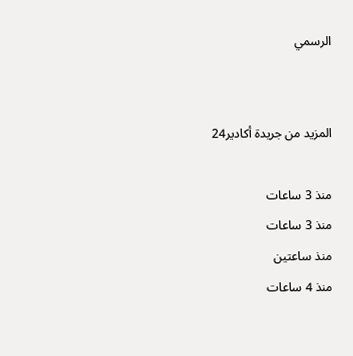الرسمي


المزيد من جريدة أكادير24

منذ 3 ساعات
منذ 3 ساعات
منذ ساعتين
منذ 4 ساعات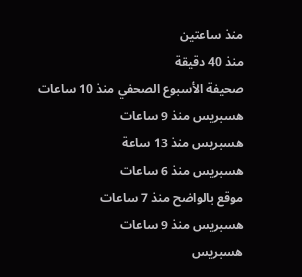منذ ساعتين
منذ 40 دقيقة
صحيفة الأسبوع الصحفي منذ 10 ساعات
هسبريس منذ 9 ساعات
هسبريس منذ 13 ساعة
هسبريس منذ 6 ساعات
موقع بالواضح منذ 7 ساعات
هسبريس منذ 9 ساعات
هسبريس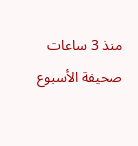منذ 3 ساعات
صحيفة الأسبوع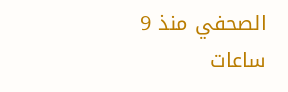الصحفي منذ 9 ساعات